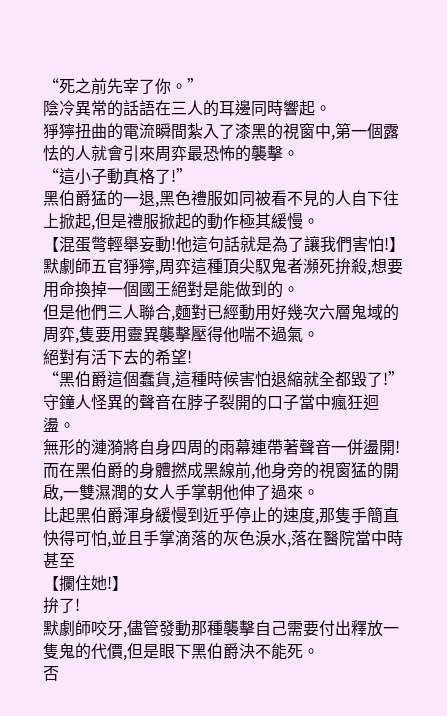“死之前先宰了你。”
陰冷異常的話語在三人的耳邊同時響起。
猙獰扭曲的電流瞬間紮入了漆黑的視窗中,第一個露怯的人就會引來周弈最恐怖的襲擊。
“這小子動真格了!”
黑伯爵猛的一退,黑色禮服如同被看不見的人自下往上掀起,但是禮服掀起的動作極其緩慢。
【混蛋彆輕舉妄動!他這句話就是為了讓我們害怕!】
默劇師五官猙獰,周弈這種頂尖馭鬼者瀕死拚殺,想要用命換掉一個國王絕對是能做到的。
但是他們三人聯合,麵對已經動用好幾次六層鬼域的周弈,隻要用靈異襲擊壓得他喘不過氣。
絕對有活下去的希望!
“黑伯爵這個蠢貨,這種時候害怕退縮就全都毀了!”守鐘人怪異的聲音在脖子裂開的口子當中瘋狂迴盪。
無形的漣漪將自身四周的雨幕連帶著聲音一併盪開!
而在黑伯爵的身體撚成黑線前,他身旁的視窗猛的開啟,一雙濕潤的女人手掌朝他伸了過來。
比起黑伯爵渾身緩慢到近乎停止的速度,那隻手簡直快得可怕,並且手掌滴落的灰色淚水,落在醫院當中時甚至
【攔住她!】
拚了!
默劇師咬牙,儘管發動那種襲擊自己需要付出釋放一隻鬼的代價,但是眼下黑伯爵決不能死。
否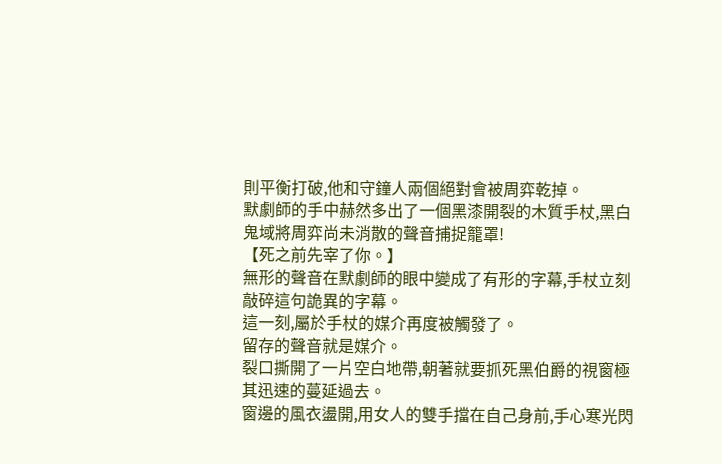則平衡打破,他和守鐘人兩個絕對會被周弈乾掉。
默劇師的手中赫然多出了一個黑漆開裂的木質手杖,黑白鬼域將周弈尚未消散的聲音捕捉籠罩!
【死之前先宰了你。】
無形的聲音在默劇師的眼中變成了有形的字幕,手杖立刻敲碎這句詭異的字幕。
這一刻,屬於手杖的媒介再度被觸發了。
留存的聲音就是媒介。
裂口撕開了一片空白地帶,朝著就要抓死黑伯爵的視窗極其迅速的蔓延過去。
窗邊的風衣盪開,用女人的雙手擋在自己身前,手心寒光閃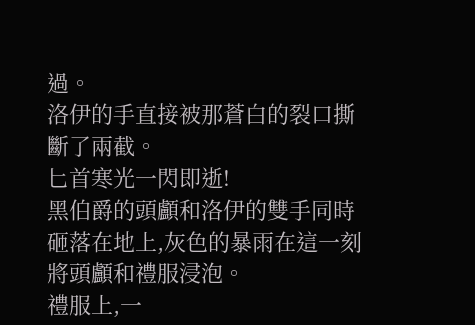過。
洛伊的手直接被那蒼白的裂口撕斷了兩截。
匕首寒光一閃即逝!
黑伯爵的頭顱和洛伊的雙手同時砸落在地上,灰色的暴雨在這一刻將頭顱和禮服浸泡。
禮服上,一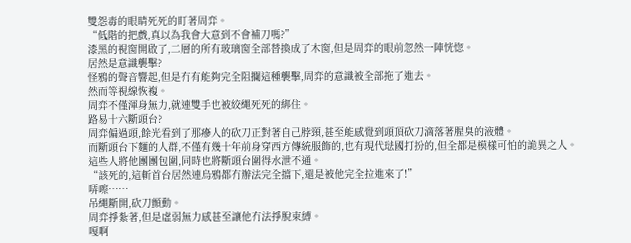雙怨毒的眼睛死死的盯著周弈。
“低階的把戲,真以為我會大意到不會補刀嗎?”
漆黑的視窗開啟了,二層的所有玻璃窗全部替換成了木窗,但是周弈的眼前忽然一陣恍惚。
居然是意識襲擊?
怪鴉的聲音響起,但是冇有能夠完全阻攔這種襲擊,周弈的意識被全部拖了進去。
然而等視線恢複。
周弈不僅渾身無力,就連雙手也被絞繩死死的綁住。
路易十六斷頭台?
周弈偏過頭,餘光看到了那瘮人的砍刀正對著自己脖頸,甚至能感覺到頭頂砍刀滴落著腥臭的液體。
而斷頭台下麵的人群,不僅有幾十年前身穿西方傳統服飾的,也有現代琺國打扮的,但全都是模樣可怕的詭異之人。
這些人將他團團包圍,同時也將斷頭台圍得水泄不通。
“該死的,這斬首台居然連烏鴉都冇辦法完全擋下,還是被他完全拉進來了!”
哢嚓……
吊繩斷開,砍刀顫動。
周弈掙紮著,但是虛弱無力感甚至讓他冇法掙脫束縛。
嘎啊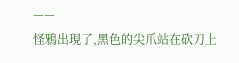——
怪鴉出現了,黑色的尖爪站在砍刀上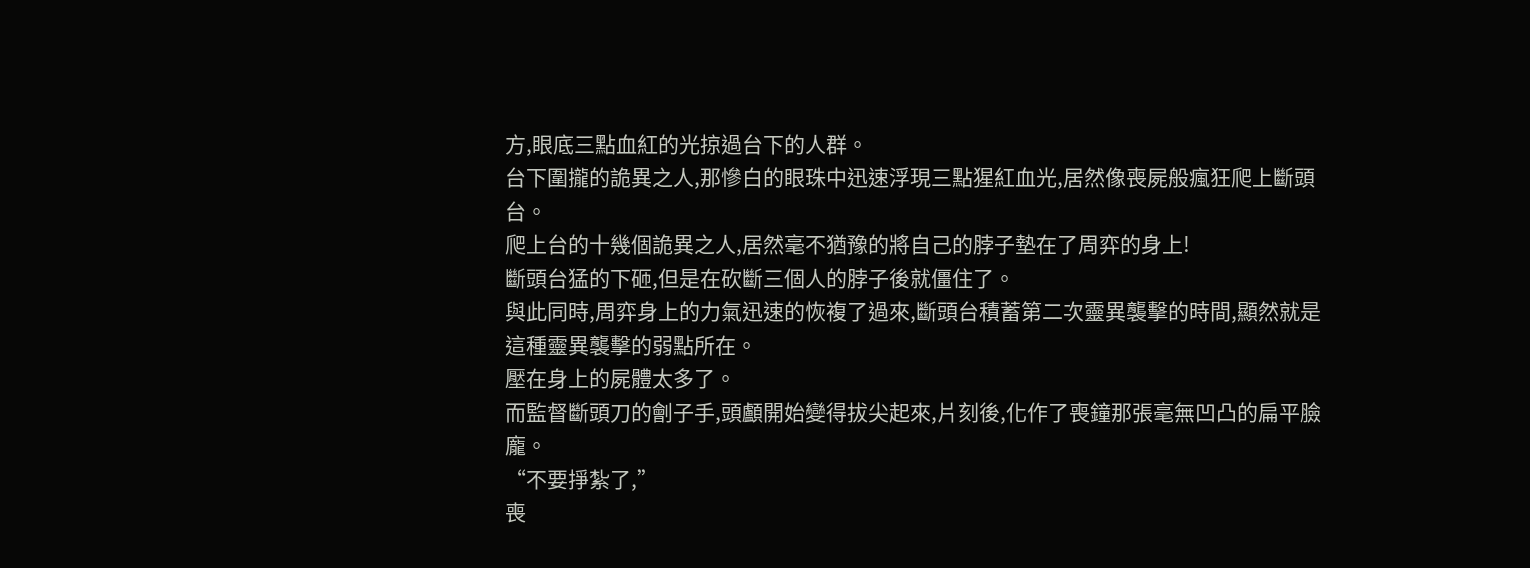方,眼底三點血紅的光掠過台下的人群。
台下圍攏的詭異之人,那慘白的眼珠中迅速浮現三點猩紅血光,居然像喪屍般瘋狂爬上斷頭台。
爬上台的十幾個詭異之人,居然毫不猶豫的將自己的脖子墊在了周弈的身上!
斷頭台猛的下砸,但是在砍斷三個人的脖子後就僵住了。
與此同時,周弈身上的力氣迅速的恢複了過來,斷頭台積蓄第二次靈異襲擊的時間,顯然就是這種靈異襲擊的弱點所在。
壓在身上的屍體太多了。
而監督斷頭刀的劊子手,頭顱開始變得拔尖起來,片刻後,化作了喪鐘那張毫無凹凸的扁平臉龐。
“不要掙紮了,”
喪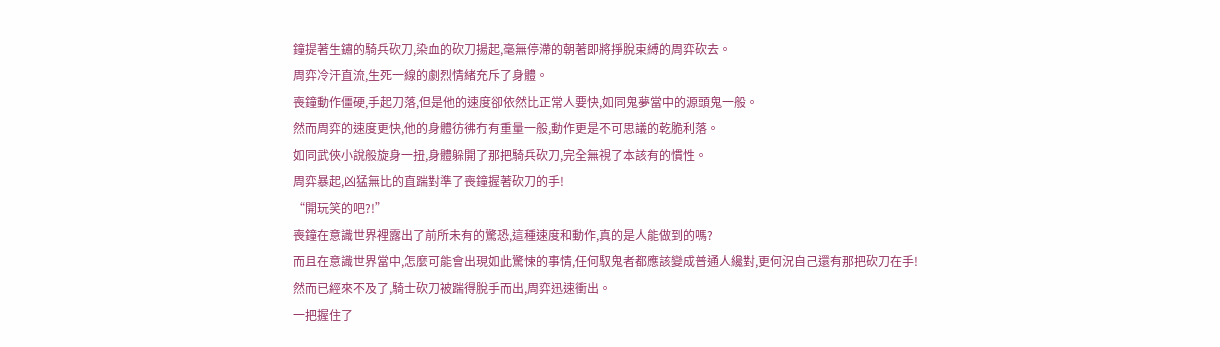鐘提著生鏽的騎兵砍刀,染血的砍刀揚起,毫無停滯的朝著即將掙脫束縛的周弈砍去。
周弈冷汗直流,生死一線的劇烈情緒充斥了身體。
喪鐘動作僵硬,手起刀落,但是他的速度卻依然比正常人要快,如同鬼夢當中的源頭鬼一般。
然而周弈的速度更快,他的身體彷彿冇有重量一般,動作更是不可思議的乾脆利落。
如同武俠小說般旋身一扭,身體躲開了那把騎兵砍刀,完全無視了本該有的慣性。
周弈暴起,凶猛無比的直踹對準了喪鐘握著砍刀的手!
“開玩笑的吧?!”
喪鐘在意識世界裡露出了前所未有的驚恐,這種速度和動作,真的是人能做到的嗎?
而且在意識世界當中,怎麼可能會出現如此驚悚的事情,任何馭鬼者都應該變成普通人纔對,更何況自己還有那把砍刀在手!
然而已經來不及了,騎士砍刀被踹得脫手而出,周弈迅速衝出。
一把握住了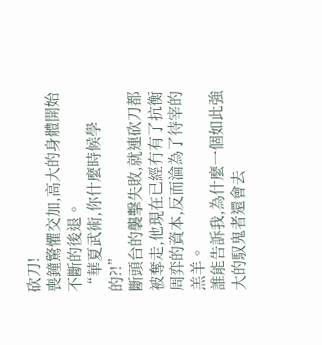砍刀!
喪鐘驚懼交加,高大的身體開始不斷的後退。
“華夏武術,你什麼時候學的?!”
斷頭台的襲擊失敗,就連砍刀都被奪走,他現在已經冇有了抗衡周弈的資本,反而淪為了待宰的羔羊。
誰能告訴我,為什麼一個如此強大的馭鬼者還會去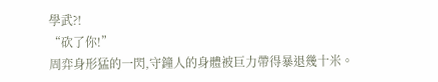學武?!
“砍了你!”
周弈身形猛的一閃,守鐘人的身體被巨力帶得暴退幾十米。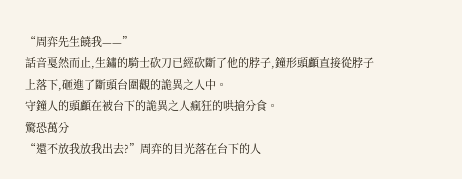“周弈先生饒我——”
話音戛然而止,生鏽的騎士砍刀已經砍斷了他的脖子,鐘形頭顱直接從脖子上落下,砸進了斷頭台圍觀的詭異之人中。
守鐘人的頭顱在被台下的詭異之人瘋狂的哄搶分食。
驚恐萬分
“還不放我放我出去?”周弈的目光落在台下的人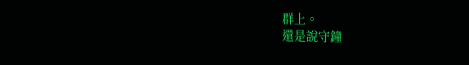群上。
還是說守鐘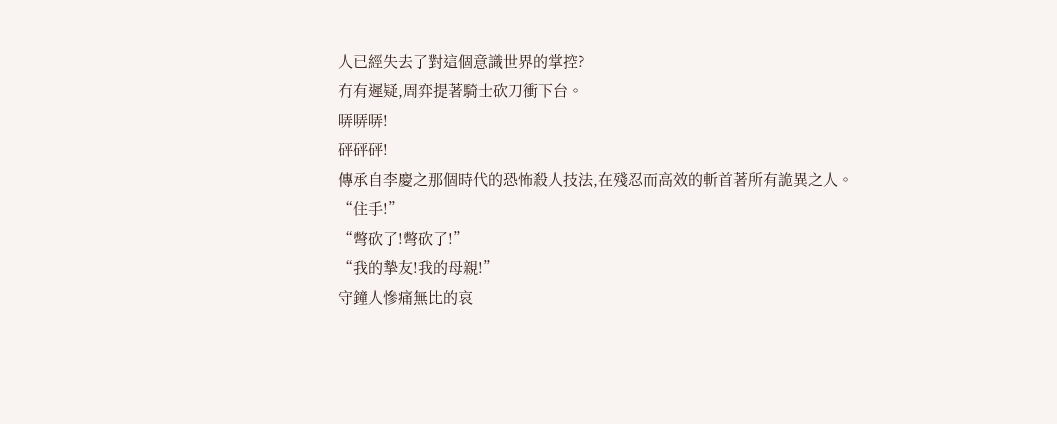人已經失去了對這個意識世界的掌控?
冇有遲疑,周弈提著騎士砍刀衝下台。
哢哢哢!
砰砰砰!
傳承自李慶之那個時代的恐怖殺人技法,在殘忍而高效的斬首著所有詭異之人。
“住手!”
“彆砍了!彆砍了!”
“我的摯友!我的母親!”
守鐘人慘痛無比的哀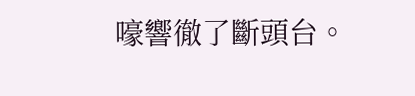嚎響徹了斷頭台。